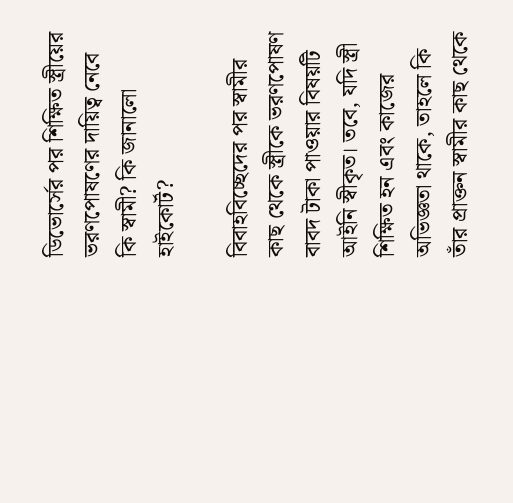ডিভোর্সের পর শিক্ষিত স্ত্রীয়ের ভরণপোষণের দায়িত্ব নেবে কি স্বামী? কি জানালো হাইকোর্ট?

বিবাহবিচ্ছেদের পর স্বামীর কাছ থেকে স্ত্রীকে ভরণপোষণ বাবদ টাকা পাওয়ার বিষয়টি আইনি স্বীকৃত। তবে, যদি স্ত্রী শিক্ষিত হন এবং কাজের অভিজ্ঞতা থাকে, তাহলে কি তাঁর প্রাক্তন স্বামীর কাছ থেকে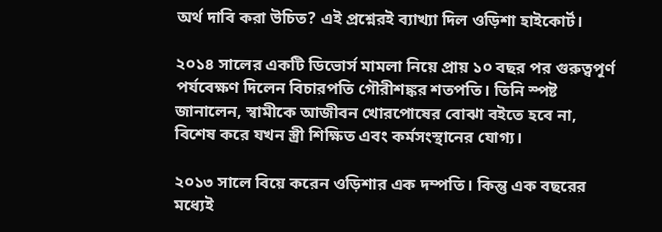অর্থ দাবি করা উচিত? এই প্রশ্নেরই ব্যাখ্যা দিল ওড়িশা হাইকোর্ট।

২০১৪ সালের একটি ডিভোর্স মামলা নিয়ে প্রায় ১০ বছর পর গুরুত্বপূর্ণ পর্যবেক্ষণ দিলেন বিচারপতি গৌরীশঙ্কর শতপতি। তিনি স্পষ্ট জানালেন, স্বামীকে আজীবন খোরপোষের বোঝা বইতে হবে না, বিশেষ করে যখন স্ত্রী শিক্ষিত এবং কর্মসংস্থানের যোগ্য।

২০১৩ সালে বিয়ে করেন ওড়িশার এক দম্পতি। কিন্তু এক বছরের মধ্যেই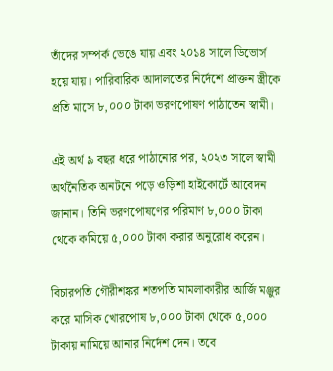তাঁদের সম্পর্ক ভেঙে যায় এবং ২০১৪ সালে ডিভোর্স হয়ে যায়। পারিবারিক আদালতের নির্দেশে প্রাক্তন স্ত্রীকে প্রতি মাসে ৮,০০০ টাকা ভরণপোষণ পাঠাতেন স্বামী।

এই অর্থ ৯ বছর ধরে পাঠানোর পর, ২০২৩ সালে স্বামী অর্থনৈতিক অনটনে পড়ে ওড়িশা হাইকোর্টে আবেদন জানান। তিনি ভরণপোষণের পরিমাণ ৮,০০০ টাকা থেকে কমিয়ে ৫,০০০ টাকা করার অনুরোধ করেন।

বিচারপতি গৌরীশঙ্কর শতপতি মামলাকারীর আর্জি মঞ্জুর করে মাসিক খোরপোষ ৮,০০০ টাকা থেকে ৫,০০০ টাকায় নামিয়ে আনার নির্দেশ দেন। তবে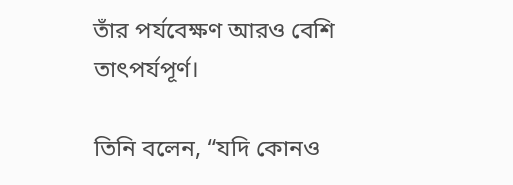তাঁর পর্যবেক্ষণ আরও বেশি তাৎপর্যপূর্ণ।

তিনি বলেন, “যদি কোনও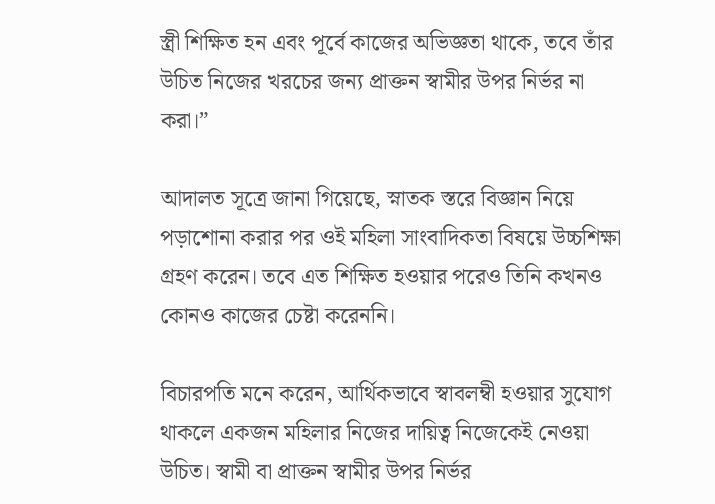স্ত্রী শিক্ষিত হন এবং পূর্বে কাজের অভিজ্ঞতা থাকে, তবে তাঁর উচিত নিজের খরচের জন্য প্রাক্তন স্বামীর উপর নির্ভর না করা।”

আদালত সূত্রে জানা গিয়েছে, স্নাতক স্তরে বিজ্ঞান নিয়ে পড়াশোনা করার পর ওই মহিলা সাংবাদিকতা বিষয়ে উচ্চশিক্ষা গ্রহণ করেন। তবে এত শিক্ষিত হওয়ার পরেও তিনি কখনও কোনও কাজের চেষ্টা করেননি।

বিচারপতি মনে করেন, আর্থিকভাবে স্বাবলম্বী হওয়ার সুযোগ থাকলে একজন মহিলার নিজের দায়িত্ব নিজেকেই নেওয়া উচিত। স্বামী বা প্রাক্তন স্বামীর উপর নির্ভর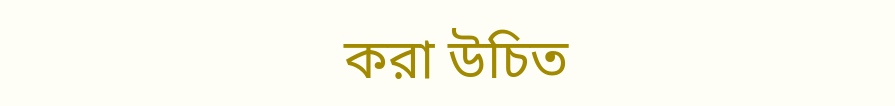করা উচিত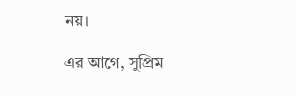নয়।

এর আগে, সুপ্রিম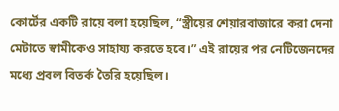কোর্টের একটি রায়ে বলা হয়েছিল, “স্ত্রীয়ের শেয়ারবাজারে করা দেনা মেটাতে স্বামীকেও সাহায্য করতে হবে।” এই রায়ের পর নেটিজেনদের মধ্যে প্রবল বিতর্ক তৈরি হয়েছিল।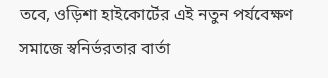তবে, ওড়িশা হাইকোর্টের এই নতুন পর্যবেক্ষণ সমাজে স্বনির্ভরতার বার্তা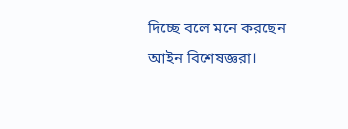দিচ্ছে বলে মনে করছেন আইন বিশেষজ্ঞরা।